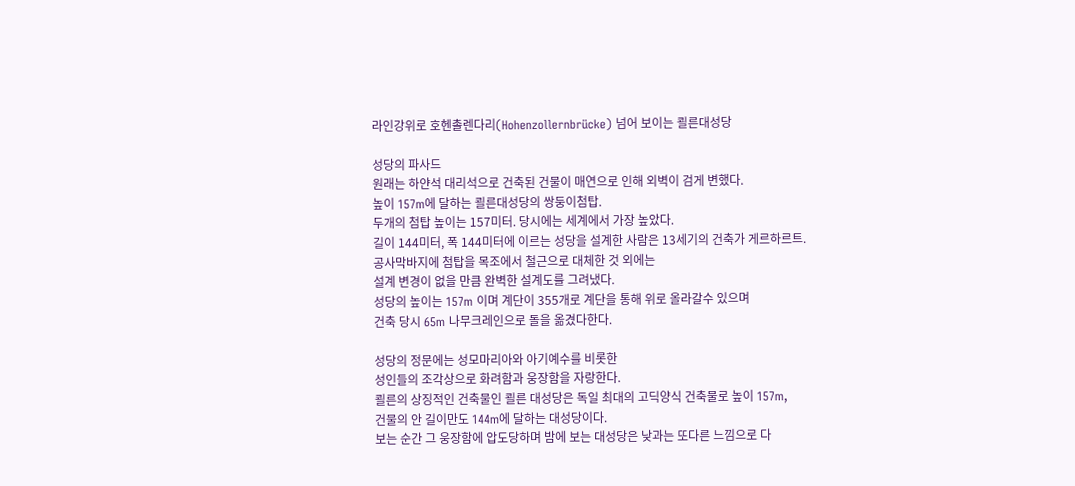라인강위로 호헨촐렌다리(Hohenzollernbrücke) 넘어 보이는 쾰른대성당

성당의 파사드
원래는 하얀석 대리석으로 건축된 건물이 매연으로 인해 외벽이 검게 변했다.
높이 157m에 달하는 쾰른대성당의 쌍둥이첨탑.
두개의 첨탑 높이는 157미터. 당시에는 세계에서 가장 높았다.
길이 144미터, 폭 144미터에 이르는 성당을 설계한 사람은 13세기의 건축가 게르하르트.
공사막바지에 첨탑을 목조에서 철근으로 대체한 것 외에는
설계 변경이 없을 만큼 완벽한 설계도를 그려냈다.
성당의 높이는 157m 이며 계단이 355개로 계단을 통해 위로 올라갈수 있으며
건축 당시 65m 나무크레인으로 돌을 옮겼다한다.

성당의 정문에는 성모마리아와 아기예수를 비롯한
성인들의 조각상으로 화려함과 웅장함을 자랑한다.
쾰른의 상징적인 건축물인 쾰른 대성당은 독일 최대의 고딕양식 건축물로 높이 157m,
건물의 안 길이만도 144m에 달하는 대성당이다.
보는 순간 그 웅장함에 압도당하며 밤에 보는 대성당은 낮과는 또다른 느낌으로 다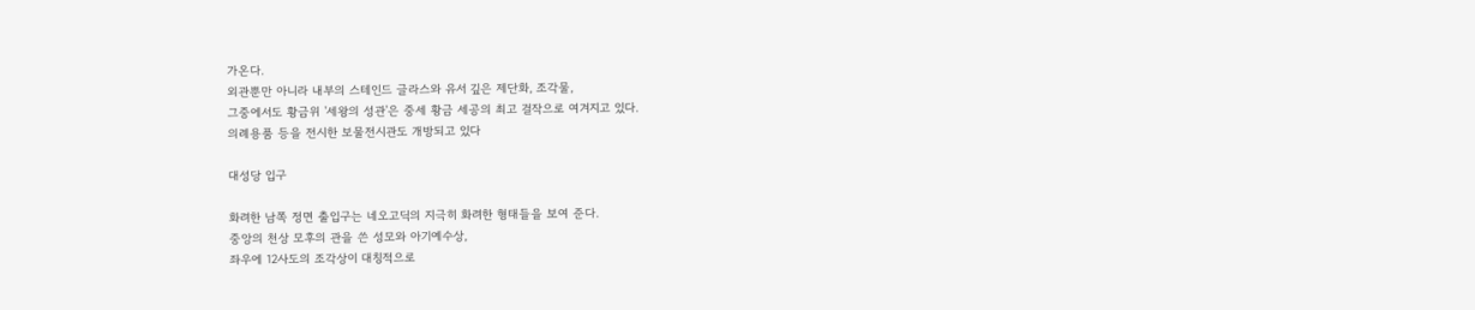가온다.
외관뿐만 아니라 내부의 스테인드 글라스와 유서 깊은 제단화, 조각물,
그중에서도 황금위 '세왕의 성관'은 중세 황금 세공의 최고 걸작으로 여겨지고 있다.
의례용품 등을 전시한 보물전시관도 개방되고 있다

대성당 입구

화려한 남쪽 정면 출입구는 네오고딕의 지극히 화려한 형태들을 보여 준다.
중앙의 천상 모후의 관을 쓴 성모와 아기예수상,
좌우에 12사도의 조각상이 대칭적으로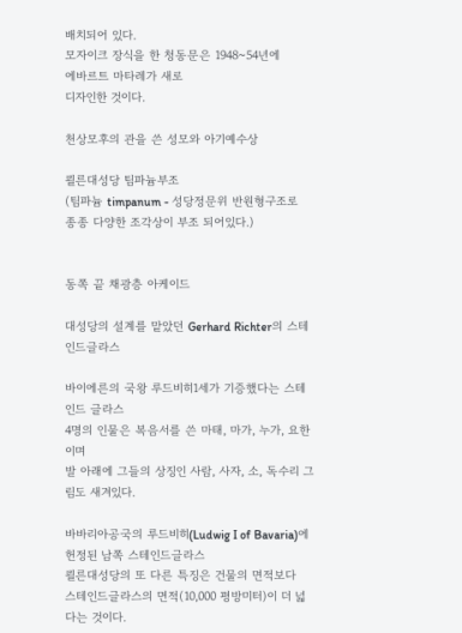배치되어 있다.
모자이크 장식을 한 청동문은 1948~54년에
에바르트 마타레가 새로
디자인한 것이다.

천상모후의 관을 쓴 성모와 아기예수상

쾰른대성당 팀파늄부조
(팀파늄 timpanum - 성당정문위 반원형구조로 종종 다양한 조각상이 부조 되어있다.)


동쪽 끝 채광층 아케이드

대성당의 설계를 맡았던 Gerhard Richter의 스테인드글라스

바이에른의 국왕 루드비히1세가 기증했다는 스테인드 글라스
4명의 인물은 복음서를 쓴 마태, 마가, 누가, 요한이며
발 아래에 그들의 상징인 사람, 사자, 소, 독수리 그림도 새겨있다.

바바리아공국의 루드비히(Ludwig I of Bavaria)에 헌정된 남쪽 스테인드글라스
쾰른대성당의 또 다른 특징은 건물의 면적보다
스테인드글라스의 면적(10,000 평방미터)이 더 넓다는 것이다.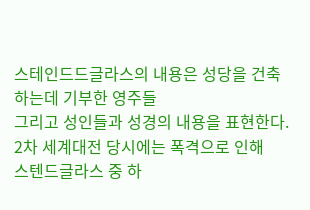스테인드드글라스의 내용은 성당을 건축하는데 기부한 영주들
그리고 성인들과 성경의 내용을 표현한다.
2차 세계대전 당시에는 폭격으로 인해
스텐드글라스 중 하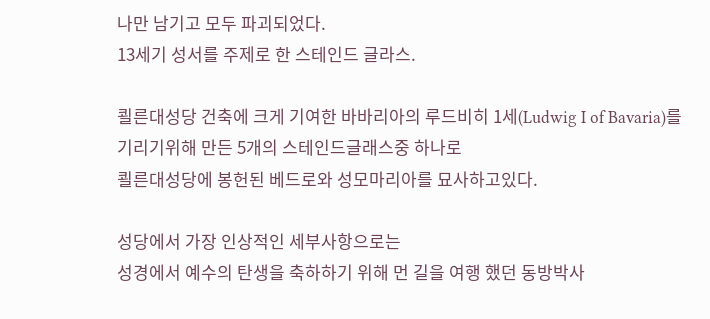나만 남기고 모두 파괴되었다.
13세기 성서를 주제로 한 스테인드 글라스.

쾰른대성당 건축에 크게 기여한 바바리아의 루드비히 1세(Ludwig I of Bavaria)를
기리기위해 만든 5개의 스테인드글래스중 하나로
쾰른대성당에 봉헌된 베드로와 성모마리아를 묘사하고있다.

성당에서 가장 인상적인 세부사항으로는
성경에서 예수의 탄생을 축하하기 위해 먼 길을 여행 했던 동방박사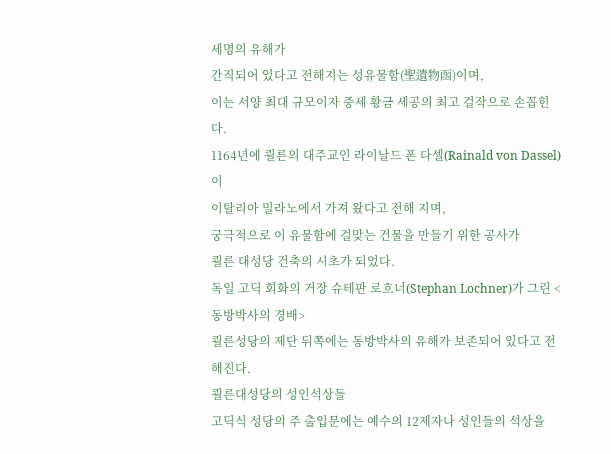세명의 유해가
간직되어 있다고 전해지는 성유물함(聖遺物函)이며,
이는 서양 최대 규모이자 중세 황금 세공의 최고 걸작으로 손꼽힌다.
1164년에 쾰른의 대주교인 라이날드 폰 다셀(Rainald von Dassel)이
이탈리아 밀라노에서 가져 왔다고 전해 지며,
궁극적으로 이 유물함에 걸맞는 건물을 만들기 위한 공사가
쾰른 대성당 건축의 시초가 되었다.
독일 고딕 회화의 거장 슈테판 로흐너(Stephan Lochner)가 그린 <동방박사의 경배>
쾰른성당의 제단 뒤쪽에는 동방박사의 유해가 보존되어 있다고 전해진다.
쾰른대성당의 성인석상들
고딕식 성당의 주 출입문에는 예수의 12제자나 성인들의 석상을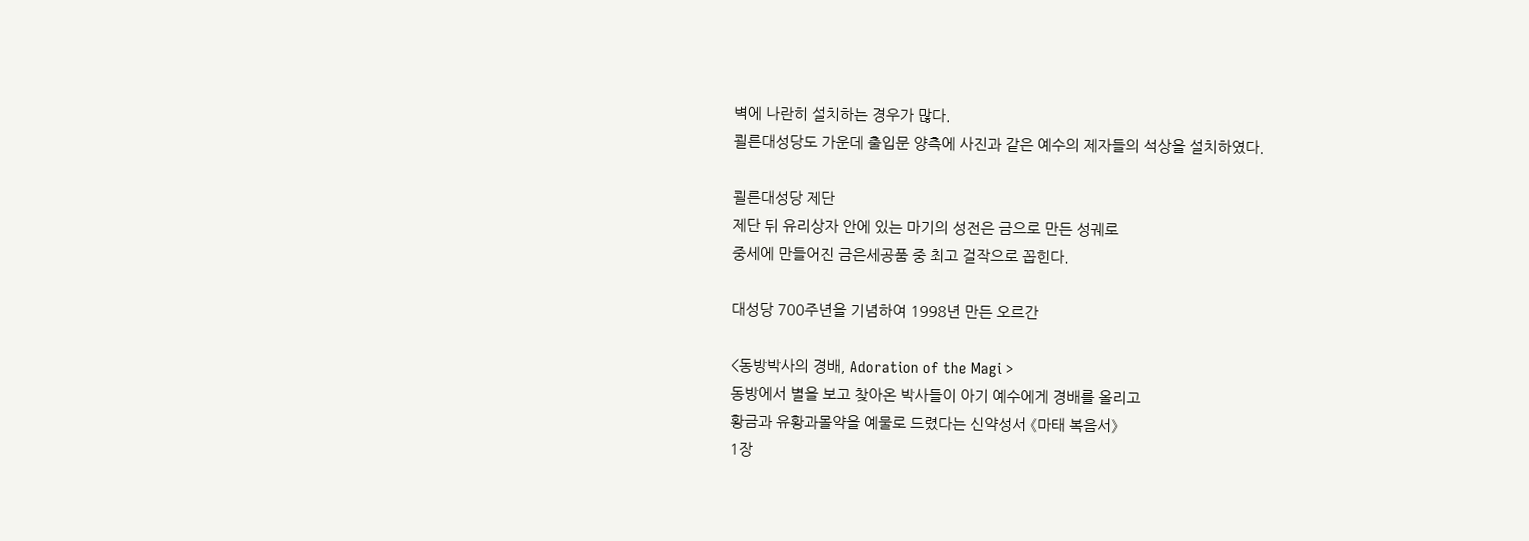벽에 나란히 설치하는 경우가 많다.
쾰른대성당도 가운데 출입문 양측에 사진과 같은 예수의 제자들의 석상을 설치하였다.

쾰른대성당 제단
제단 뒤 유리상자 안에 있는 마기의 성전은 금으로 만든 성궤로
중세에 만들어진 금은세공품 중 최고 걸작으로 꼽힌다.

대성당 700주년을 기념하여 1998년 만든 오르간

<동방박사의 경배, Adoration of the Magi >
동방에서 별을 보고 찾아온 박사들이 아기 예수에게 경배를 올리고
황금과 유황과몰약을 예물로 드렸다는 신약성서 《마태 복음서》
1장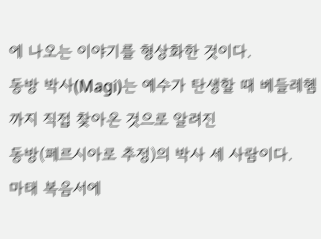에 나오는 이야기를 형상화한 것이다.
동방 박사(Magi)는 예수가 탄생할 때 베들레헴까지 직접 찾아온 것으로 알려진
동방(페르시아로 추정)의 박사 세 사람이다.
마태 복음서에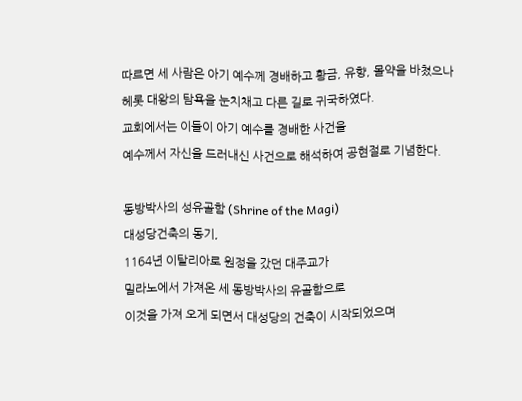따르면 세 사람은 아기 예수께 경배하고 황금, 유향, 몰약을 바쳤으나
헤롯 대왕의 탐욕을 눈치채고 다른 길로 귀국하였다.
교회에서는 이들이 아기 예수를 경배한 사건을
예수께서 자신을 드러내신 사건으로 해석하여 공현절로 기념한다.

동방박사의 성유골함 (Shrine of the Magi)
대성당건축의 동기,
1164년 이탈리아로 원정을 갔던 대주교가
밀라노에서 가져온 세 동방박사의 유골함으로
이것을 가져 오게 되면서 대성당의 건축이 시작되었으며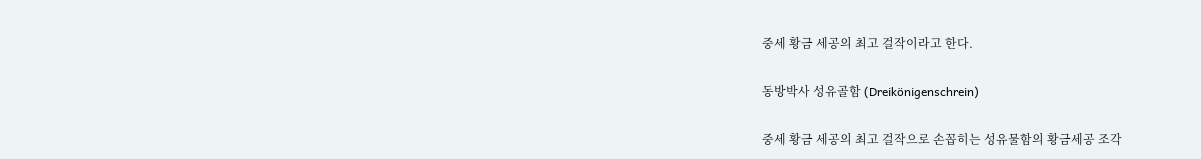중세 황금 세공의 최고 걸작이라고 한다.

동방박사 성유골함 (Dreikönigenschrein)

중세 황금 세공의 최고 걸작으로 손꼽히는 성유물함의 황금세공 조각